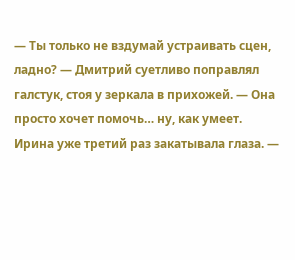— Ты только не вздумай устраивать сцен, ладно? — Дмитрий суетливо поправлял галстук, стоя у зеркала в прихожей. — Она просто хочет помочь… ну, как умеет.
Ирина уже третий раз закатывала глаза. —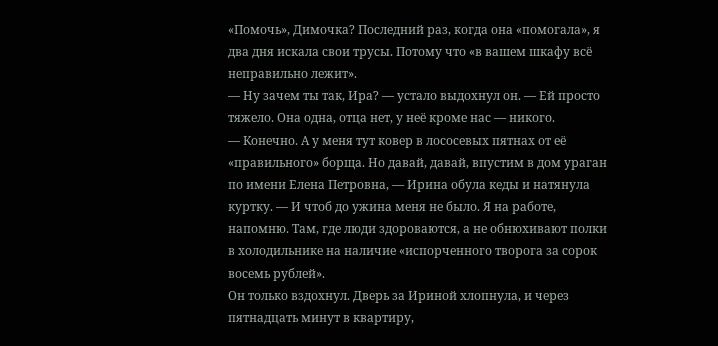«Помочь», Димочка? Последний раз, когда она «помогала», я два дня искала свои трусы. Потому что «в вашем шкафу всё неправильно лежит».
— Ну зачем ты так, Ира? — устало выдохнул он. — Ей просто тяжело. Она одна, отца нет, у неё кроме нас — никого.
— Конечно. А у меня тут ковер в лососевых пятнах от её «правильного» борща. Но давай, давай, впустим в дом ураган по имени Елена Петровна, — Ирина обула кеды и натянула куртку. — И чтоб до ужина меня не было. Я на работе, напомню. Там, где люди здороваются, а не обнюхивают полки в холодильнике на наличие «испорченного творога за сорок восемь рублей».
Он только вздохнул. Дверь за Ириной хлопнула, и через пятнадцать минут в квартиру,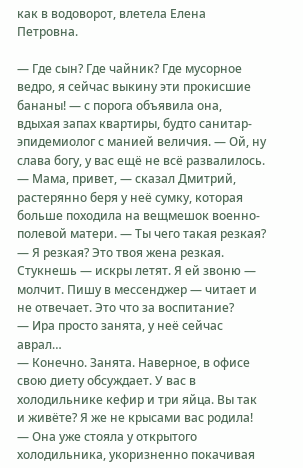как в водоворот, влетела Елена Петровна.

— Где сын? Где чайник? Где мусорное ведро, я сейчас выкину эти прокисшие бананы! — с порога объявила она, вдыхая запах квартиры, будто санитар-эпидемиолог с манией величия. — Ой, ну слава богу, у вас ещё не всё развалилось.
— Мама, привет, — сказал Дмитрий, растерянно беря у неё сумку, которая больше походила на вещмешок военно-полевой матери. — Ты чего такая резкая?
— Я резкая? Это твоя жена резкая. Стукнешь — искры летят. Я ей звоню — молчит. Пишу в мессенджер — читает и не отвечает. Это что за воспитание?
— Ира просто занята, у неё сейчас аврал…
— Конечно. Занята. Наверное, в офисе свою диету обсуждает. У вас в холодильнике кефир и три яйца. Вы так и живёте? Я же не крысами вас родила! — Она уже стояла у открытого холодильника, укоризненно покачивая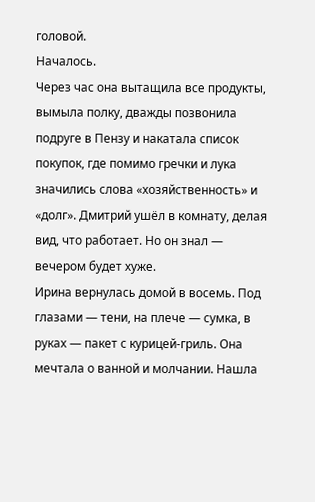головой.
Началось.
Через час она вытащила все продукты, вымыла полку, дважды позвонила подруге в Пензу и накатала список покупок, где помимо гречки и лука значились слова «хозяйственность» и «долг». Дмитрий ушёл в комнату, делая вид, что работает. Но он знал — вечером будет хуже.
Ирина вернулась домой в восемь. Под глазами — тени, на плече — сумка, в руках — пакет с курицей-гриль. Она мечтала о ванной и молчании. Нашла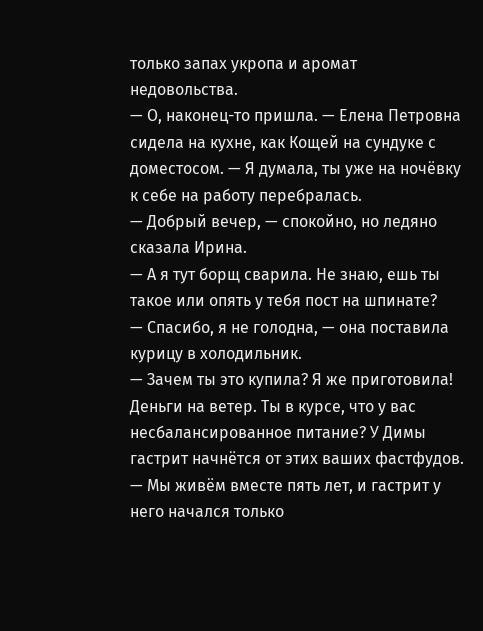только запах укропа и аромат недовольства.
— О, наконец-то пришла. — Елена Петровна сидела на кухне, как Кощей на сундуке с доместосом. — Я думала, ты уже на ночёвку к себе на работу перебралась.
— Добрый вечер, — спокойно, но ледяно сказала Ирина.
— А я тут борщ сварила. Не знаю, ешь ты такое или опять у тебя пост на шпинате?
— Спасибо, я не голодна, — она поставила курицу в холодильник.
— Зачем ты это купила? Я же приготовила! Деньги на ветер. Ты в курсе, что у вас несбалансированное питание? У Димы гастрит начнётся от этих ваших фастфудов.
— Мы живём вместе пять лет, и гастрит у него начался только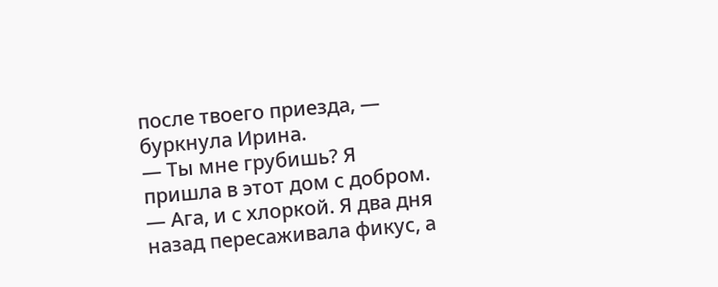после твоего приезда, — буркнула Ирина.
— Ты мне грубишь? Я пришла в этот дом с добром.
— Ага, и с хлоркой. Я два дня назад пересаживала фикус, а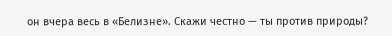он вчера весь в «Белизне». Скажи честно — ты против природы?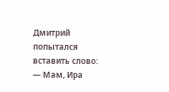Дмитрий попытался вставить слово:
— Мам, Ира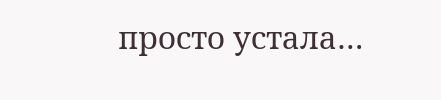просто устала…